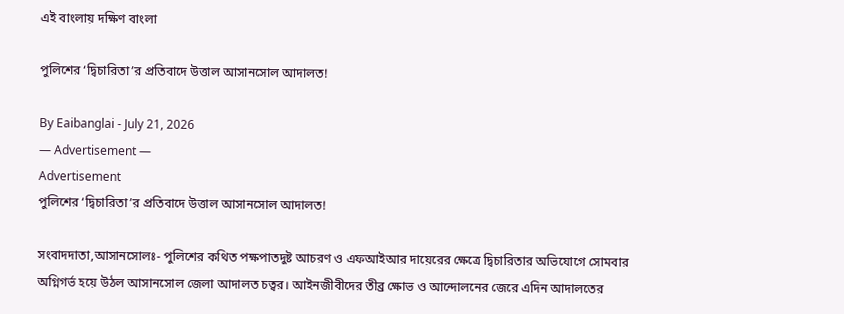এই বাংলায় দক্ষিণ বাংলা

পুলিশের ‘দ্বিচারিতা’র প্রতিবাদে উত্তাল আসানসোল আদালত!

By Eaibanglai - July 21, 2026
— Advertisement —
Advertisement
পুলিশের ‘দ্বিচারিতা’র প্রতিবাদে উত্তাল আসানসোল আদালত!

সংবাদদাতা,আসানসোলঃ- পুলিশের কথিত পক্ষপাতদুষ্ট আচরণ ও এফআইআর দায়েরের ক্ষেত্রে দ্বিচারিতার অভিযোগে সোমবার অগ্নিগর্ভ হয়ে উঠল আসানসোল জেলা আদালত চত্বর। আইনজীবীদের তীব্র ক্ষোভ ও আন্দোলনের জেরে এদিন আদালতের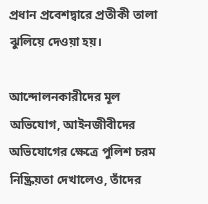প্রধান প্রবেশদ্বারে প্রতীকী তালা ঝুলিয়ে দেওয়া হয়।

আন্দোলনকারীদের মূল অভিযোগ, আইনজীবীদের অভিযোগের ক্ষেত্রে পুলিশ চরম নিষ্ক্রিয়তা দেখালেও, তাঁদের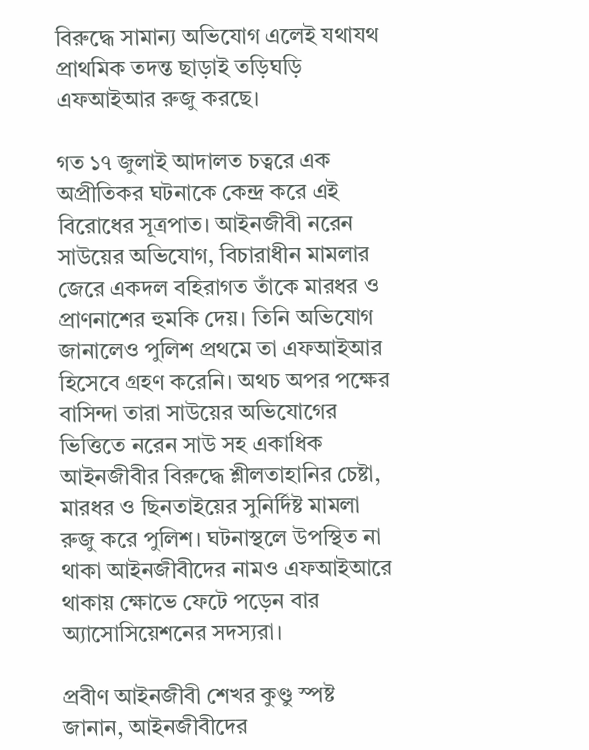বিরুদ্ধে সামান্য অভিযোগ এলেই যথাযথ প্রাথমিক তদন্ত ছাড়াই তড়িঘড়ি এফআইআর রুজু করছে।

গত ১৭ জুলাই আদালত চত্বরে এক অপ্রীতিকর ঘটনাকে কেন্দ্র করে এই বিরোধের সূত্রপাত। আইনজীবী নরেন সাউয়ের অভিযোগ, বিচারাধীন মামলার জেরে একদল বহিরাগত তাঁকে মারধর ও প্রাণনাশের হুমকি দেয়। তিনি অভিযোগ জানালেও পুলিশ প্রথমে তা এফআইআর হিসেবে গ্রহণ করেনি। অথচ অপর পক্ষের বাসিন্দা তারা সাউয়ের অভিযোগের ভিত্তিতে নরেন সাউ সহ একাধিক আইনজীবীর বিরুদ্ধে শ্লীলতাহানির চেষ্টা, মারধর ও ছিনতাইয়ের সুনির্দিষ্ট মামলা রুজু করে পুলিশ। ঘটনাস্থলে উপস্থিত না থাকা আইনজীবীদের নামও এফআইআরে থাকায় ক্ষোভে ফেটে পড়েন বার অ্যাসোসিয়েশনের সদস্যরা।

প্রবীণ আইনজীবী শেখর কুণ্ডু স্পষ্ট জানান, আইনজীবীদের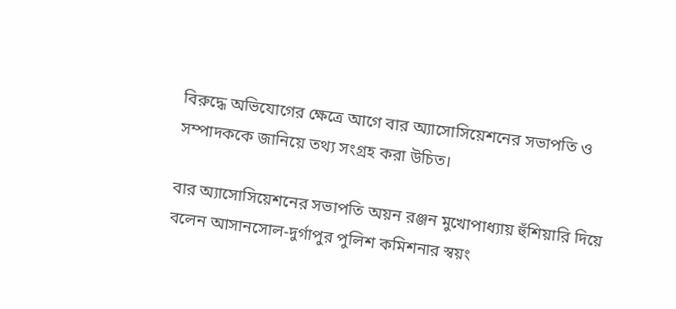বিরুদ্ধে অভিযোগের ক্ষেত্রে আগে বার অ্যাসোসিয়েশনের সভাপতি ও সম্পাদককে জানিয়ে তথ্য সংগ্রহ করা উচিত।

বার অ্যাসোসিয়েশনের সভাপতি অয়ন রঞ্জন মুখোপাধ্যায় হুঁশিয়ারি দিয়ে বলেন আসানসোল-দুর্গাপুর পুলিশ কমিশনার স্বয়ং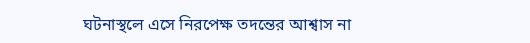ঘটনাস্থলে এসে নিরপেক্ষ তদন্তের আশ্বাস না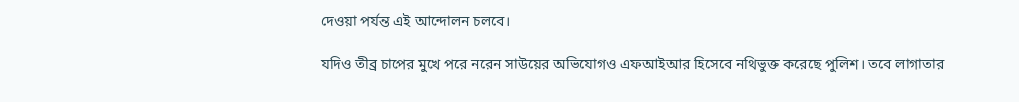দেওয়া পর্যন্ত এই আন্দোলন চলবে।

যদিও তীব্র চাপের মুখে পরে নরেন সাউয়ের অভিযোগও এফআইআর হিসেবে নথিভুক্ত করেছে পুলিশ। তবে লাগাতার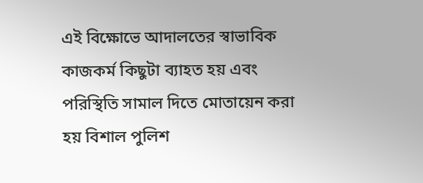এই বিক্ষোভে আদালতের স্বাভাবিক কাজকর্ম কিছুটা ব্যাহত হয় এবং পরিস্থিতি সামাল দিতে মোতায়েন করা হয় বিশাল পুলিশ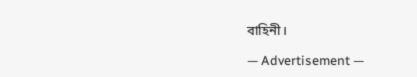বাহিনী।

— Advertisement —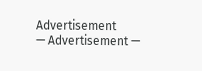Advertisement
— Advertisement —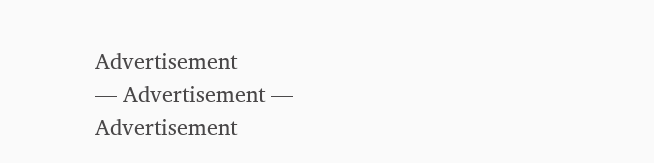Advertisement
— Advertisement —
Advertisement